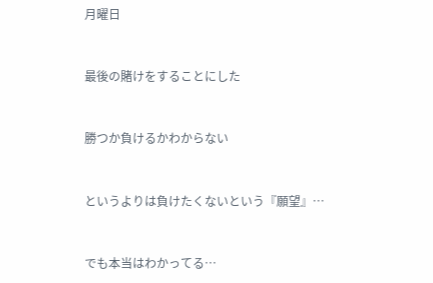月曜日


最後の賭けをすることにした


勝つか負けるかわからない


というよりは負けたくないという『願望』…


でも本当はわかってる…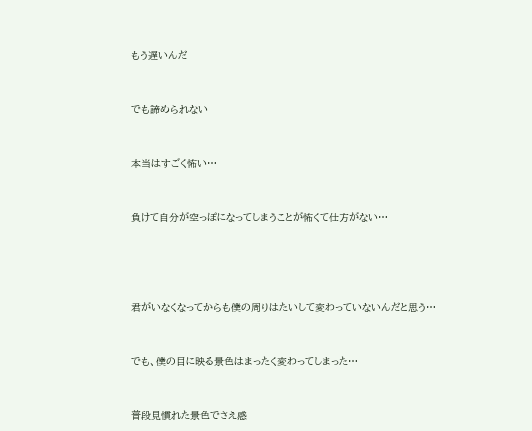もう遅いんだ


でも諦められない


本当はすごく怖い…


負けて自分が空っぽになってしまうことが怖くて仕方がない…




君がいなくなってからも僕の周りはたいして変わっていないんだと思う…


でも、僕の目に映る景色はまったく変わってしまった…


普段見慣れた景色でさえ感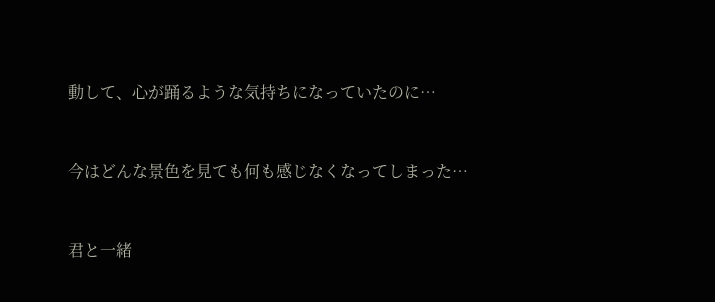動して、心が踊るような気持ちになっていたのに…


今はどんな景色を見ても何も感じなくなってしまった…


君と一緒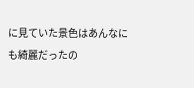に見ていた景色はあんなにも綺麗だったの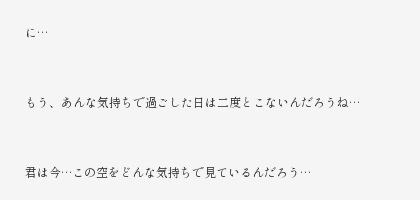に…


もう、あんな気持ちで過ごした日は二度とこないんだろうね…


君は今…この空をどんな気持ちで見ているんだろう…